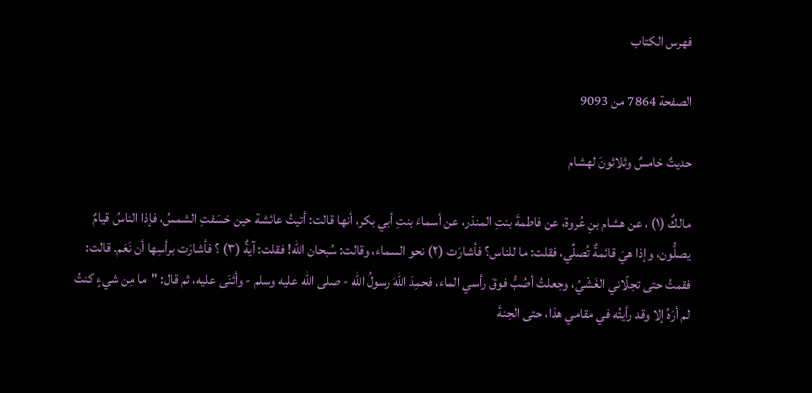فهرس الكتاب

الصفحة 7864 من 9093

حديتٌ خامسٌ وثلاثونَ لهشام

مالكٌ (١) ، عن هشام بنِ عُروة، عن فاطمةَ بنتِ المنذر، عن أسماءَ بنتِ أبي بكر، أنها قالت: أتيتُ عائشة حين خسَفتِ الشمسُ، فإذا الناسُ قيامٌ يصلُّون، وإذا هيَ قائمةٌ تُصلِّي، فقلت: ما للناس؟ فأشارَت (٢) نحو السماء، وقالت: سُبحان الله! فقلت: آيةٌ (٣) ؟ فأشارَت برأسِها أن نَعَم. قالت: فقمتُ حتى تجلّاني الغَشْيُ، وجعلتُ أصُبُّ فوقَ رأسي الماء، فحمِدَ اللهَ رسولُ الله - صلى الله عليه وسلم - وأثنَى عليه، ثم قال: "ما مِن شيءٍ كنتُ لم أرَهُ إلا وقد رأيتُه في مقامي هذا، حتى الجنةَ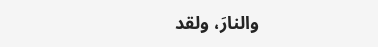والنارَ، ولقد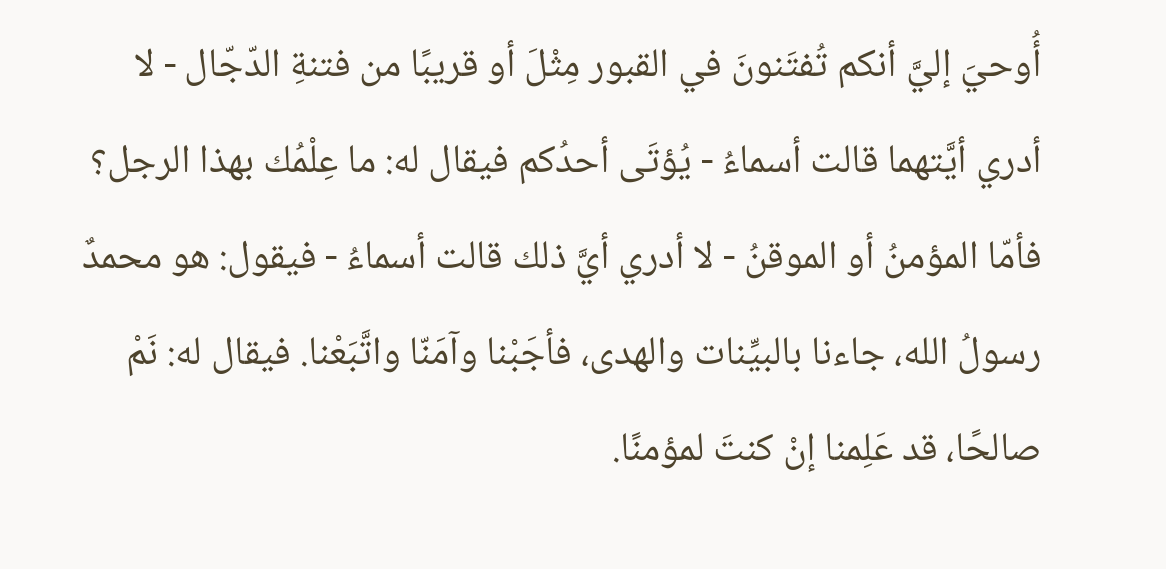أُوحيَ إليَّ أنكم تُفتَنونَ في القبور مِثْلَ أو قريبًا من فتنةِ الدّجّال - لا أدري أيَّتهما قالت أسماءُ - يُؤتَى أحدُكم فيقال له: ما عِلْمُك بهذا الرجل؟ فأمّا المؤمنُ أو الموقنُ - لا أدري أيَّ ذلك قالت أسماءُ - فيقول: هو محمدٌ رسولُ الله، جاءنا بالبيِّنات والهدى، فأجَبْنا وآمَنّا واتَّبَعْنا. فيقال له: نَمْ صالحًا، قد عَلِمنا إنْ كنتَ لمؤمنًا.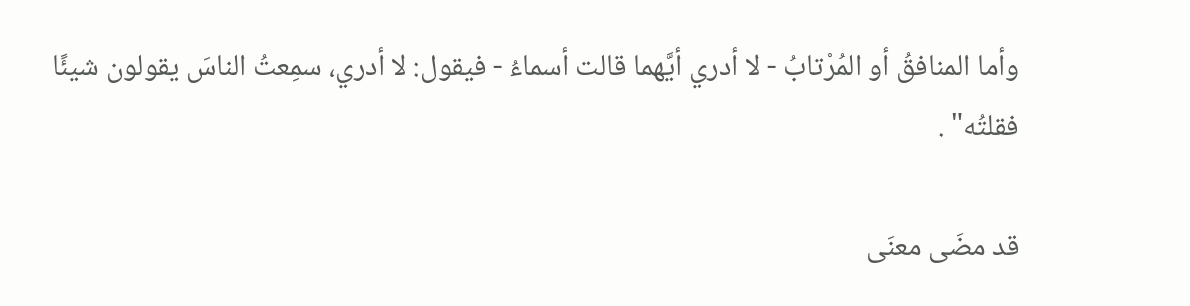وأما المنافقُ أو المُرْتابُ - لا أدري أيَّهما قالت أسماءُ - فيقول: لا أدري، سمِعتُ الناسَ يقولون شيئًا فقلتُه" .

قد مضَى معنَى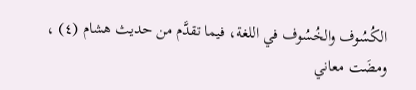الكُسُوف والخُسُوف في اللغة، فيما تقدَّم من حديث هشام (٤) ، ومضَت معاني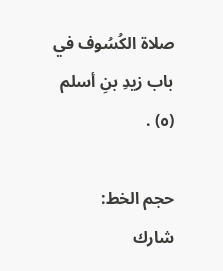صلاة الكُسُوف في باب زيدِ بنِ أسلم (٥) .

حجم الخط:
شارك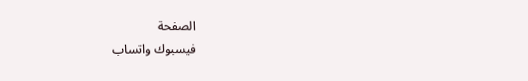الصفحة
فيسبوك واتساب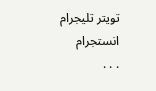تويتر تليجرام انستجرام
. . .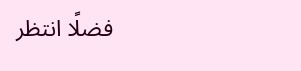فضلًا انتظر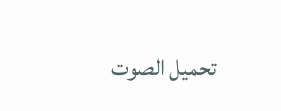تحميل الصوت